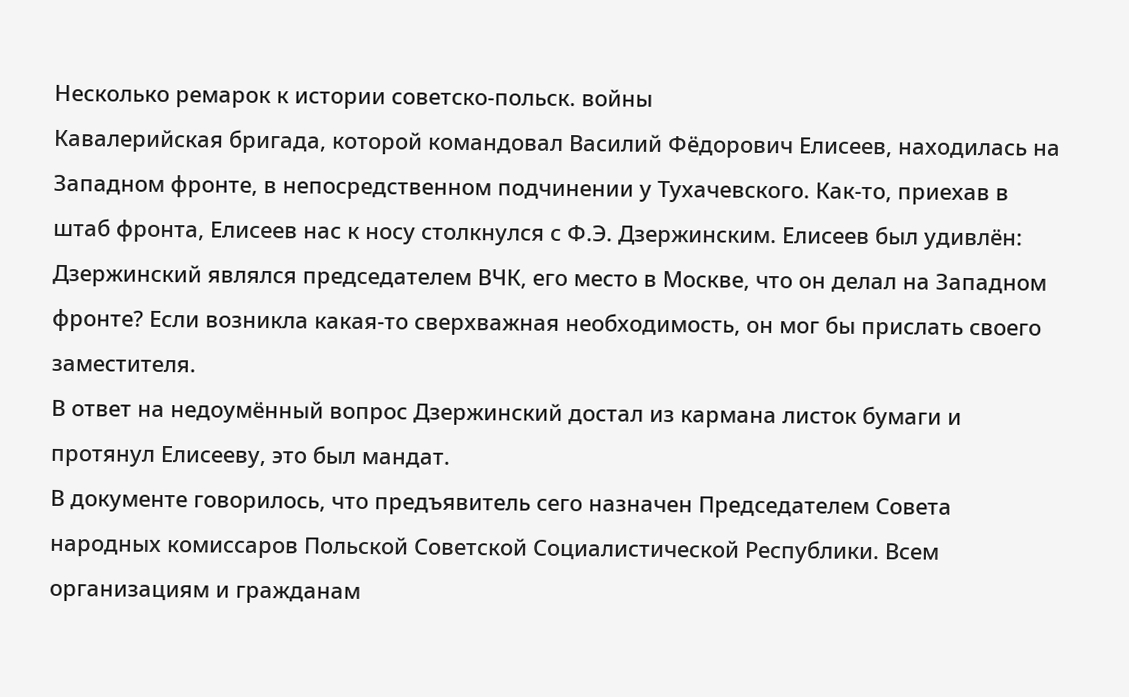Несколько ремарок к истории советско-польск. войны
Кавалерийская бригада, которой командовал Василий Фёдорович Елисеев, находилась на Западном фронте, в непосредственном подчинении у Тухачевского. Как-то, приехав в штаб фронта, Елисеев нас к носу столкнулся с Ф.Э. Дзержинским. Елисеев был удивлён: Дзержинский являлся председателем ВЧК, его место в Москве, что он делал на Западном фронте? Если возникла какая-то сверхважная необходимость, он мог бы прислать своего заместителя.
В ответ на недоумённый вопрос Дзержинский достал из кармана листок бумаги и протянул Елисееву, это был мандат.
В документе говорилось, что предъявитель сего назначен Председателем Совета народных комиссаров Польской Советской Социалистической Республики. Всем организациям и гражданам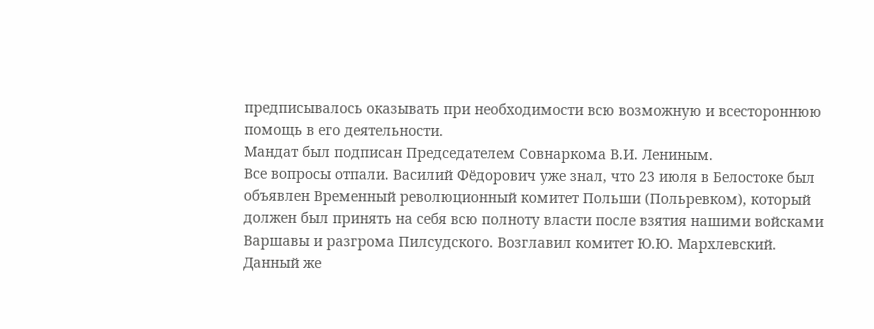предписывалось оказывать при необходимости всю возможную и всестороннюю помощь в его деятельности.
Мандат был подписан Председателем Совнаркома В.И. Лениным.
Все вопросы отпали. Василий Фёдорович уже знал, что 23 июля в Белостоке был объявлен Временный революционный комитет Польши (Польревком), который должен был принять на себя всю полноту власти после взятия нашими войсками Варшавы и разгрома Пилсудского. Возглавил комитет Ю.Ю. Мархлевский.
Данный же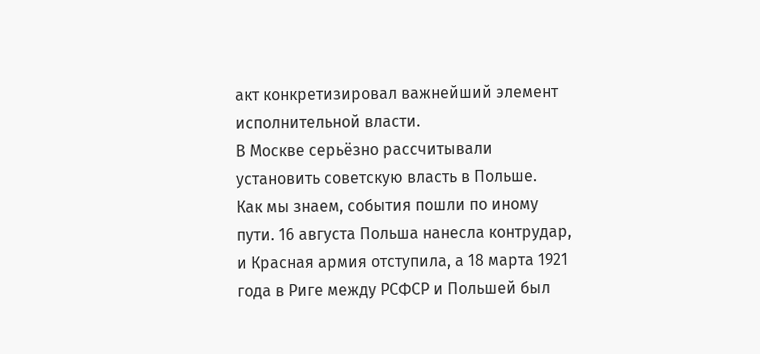акт конкретизировал важнейший элемент исполнительной власти.
В Москве серьёзно рассчитывали установить советскую власть в Польше.
Как мы знаем, события пошли по иному пути. 16 августа Польша нанесла контрудар, и Красная армия отступила, а 18 марта 1921 года в Риге между РСФСР и Польшей был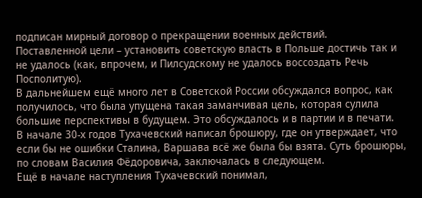подписан мирный договор о прекращении военных действий.
Поставленной цели – установить советскую власть в Польше достичь так и не удалось (как, впрочем, и Пилсудскому не удалось воссоздать Речь Посполитую).
В дальнейшем ещё много лет в Советской России обсуждался вопрос, как получилось, что была упущена такая заманчивая цель, которая сулила большие перспективы в будущем. Это обсуждалось и в партии и в печати.
В начале 30-х годов Тухачевский написал брошюру, где он утверждает, что если бы не ошибки Сталина, Варшава всё же была бы взята. Суть брошюры, по словам Василия Фёдоровича, заключалась в следующем.
Ещё в начале наступления Тухачевский понимал,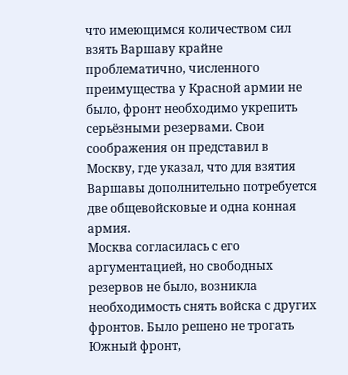что имеющимся количеством сил взять Варшаву крайне проблематично, численного преимущества у Красной армии не было, фронт необходимо укрепить серьёзными резервами. Свои соображения он представил в Москву, где указал, что для взятия Варшавы дополнительно потребуется две общевойсковые и одна конная армия.
Москва согласилась с его аргументацией, но свободных резервов не было, возникла необходимость снять войска с других фронтов. Было решено не трогать Южный фронт,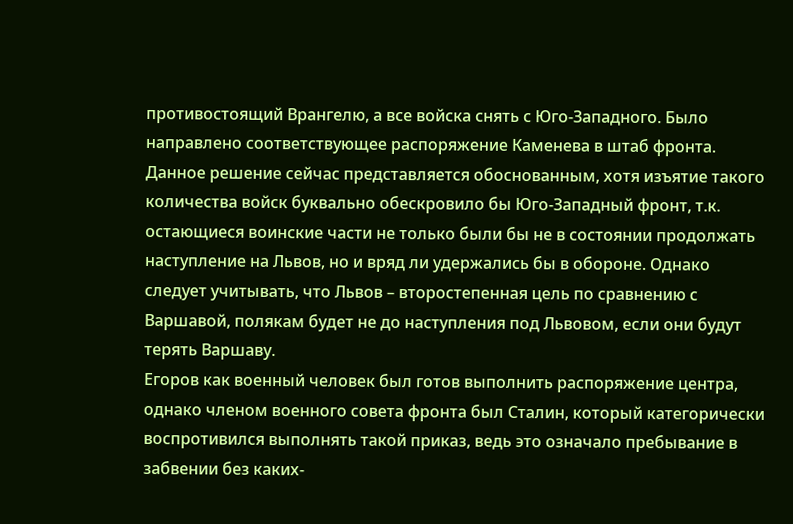противостоящий Врангелю, а все войска снять с Юго-Западного. Было направлено соответствующее распоряжение Каменева в штаб фронта.
Данное решение сейчас представляется обоснованным, хотя изъятие такого количества войск буквально обескровило бы Юго-Западный фронт, т.к. остающиеся воинские части не только были бы не в состоянии продолжать наступление на Львов, но и вряд ли удержались бы в обороне. Однако следует учитывать, что Львов – второстепенная цель по сравнению с Варшавой, полякам будет не до наступления под Львовом, если они будут терять Варшаву.
Егоров как военный человек был готов выполнить распоряжение центра, однако членом военного совета фронта был Сталин, который категорически воспротивился выполнять такой приказ, ведь это означало пребывание в забвении без каких-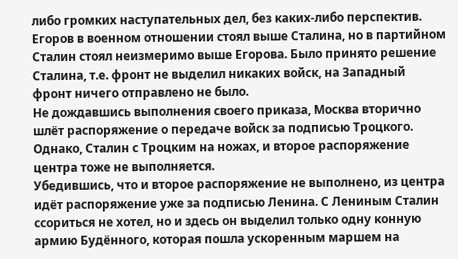либо громких наступательных дел, без каких-либо перспектив. Егоров в военном отношении стоял выше Сталина, но в партийном Сталин стоял неизмеримо выше Егорова. Было принято решение Сталина, т.е. фронт не выделил никаких войск, на Западный фронт ничего отправлено не было.
Не дождавшись выполнения своего приказа, Москва вторично шлёт распоряжение о передаче войск за подписью Троцкого. Однако, Сталин с Троцким на ножах, и второе распоряжение центра тоже не выполняется.
Убедившись, что и второе распоряжение не выполнено, из центра идёт распоряжение уже за подписью Ленина. С Лениным Сталин ссориться не хотел, но и здесь он выделил только одну конную армию Будённого, которая пошла ускоренным маршем на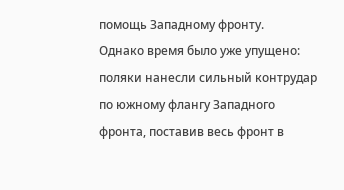помощь Западному фронту.
Однако время было уже упущено: поляки нанесли сильный контрудар по южному флангу Западного фронта, поставив весь фронт в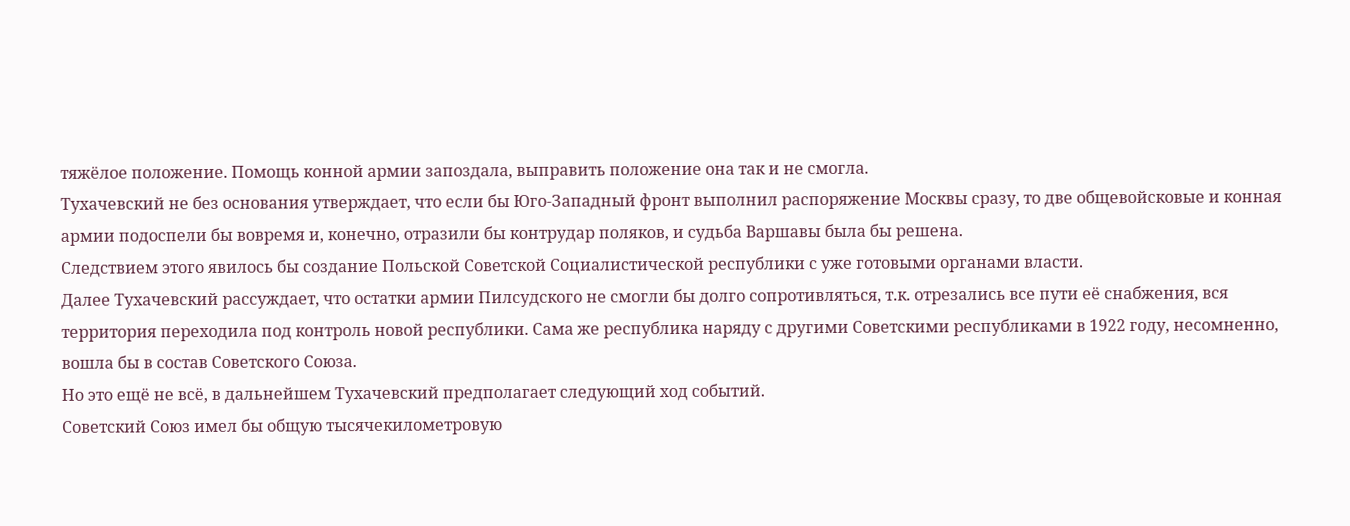тяжёлое положение. Помощь конной армии запоздала, выправить положение она так и не смогла.
Тухачевский не без основания утверждает, что если бы Юго-Западный фронт выполнил распоряжение Москвы сразу, то две общевойсковые и конная армии подоспели бы вовремя и, конечно, отразили бы контрудар поляков, и судьба Варшавы была бы решена.
Следствием этого явилось бы создание Польской Советской Социалистической республики с уже готовыми органами власти.
Далее Тухачевский рассуждает, что остатки армии Пилсудского не смогли бы долго сопротивляться, т.к. отрезались все пути её снабжения, вся территория переходила под контроль новой республики. Сама же республика наряду с другими Советскими республиками в 1922 году, несомненно, вошла бы в состав Советского Союза.
Но это ещё не всё, в дальнейшем Тухачевский предполагает следующий ход событий.
Советский Союз имел бы общую тысячекилометровую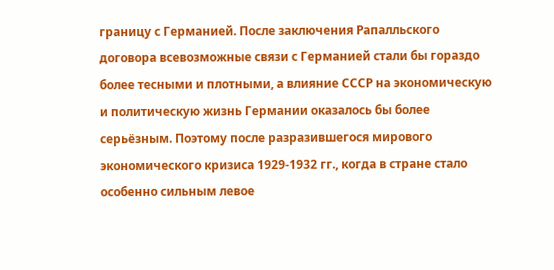границу с Германией. После заключения Рапалльского договора всевозможные связи с Германией стали бы гораздо более тесными и плотными, а влияние СССР на экономическую и политическую жизнь Германии оказалось бы более серьёзным. Поэтому после разразившегося мирового экономического кризиса 1929-1932 гг., когда в стране стало особенно сильным левое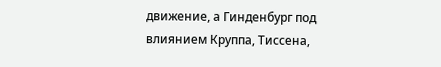движение, а Гинденбург под влиянием Круппа, Тиссена,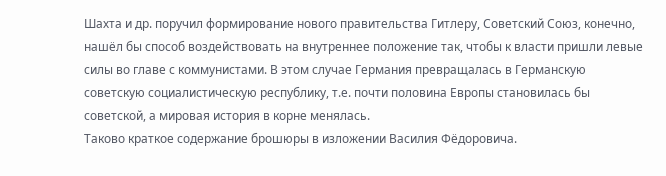Шахта и др. поручил формирование нового правительства Гитлеру, Советский Союз, конечно, нашёл бы способ воздействовать на внутреннее положение так, чтобы к власти пришли левые силы во главе с коммунистами. В этом случае Германия превращалась в Германскую советскую социалистическую республику, т.е. почти половина Европы становилась бы советской, а мировая история в корне менялась.
Таково краткое содержание брошюры в изложении Василия Фёдоровича.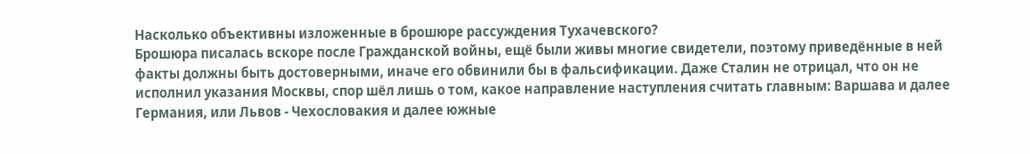Насколько объективны изложенные в брошюре рассуждения Тухачевского?
Брошюра писалась вскоре после Гражданской войны, ещё были живы многие свидетели, поэтому приведённые в ней факты должны быть достоверными, иначе его обвинили бы в фальсификации. Даже Сталин не отрицал, что он не исполнил указания Москвы, спор шёл лишь о том, какое направление наступления считать главным: Варшава и далее Германия, или Львов - Чехословакия и далее южные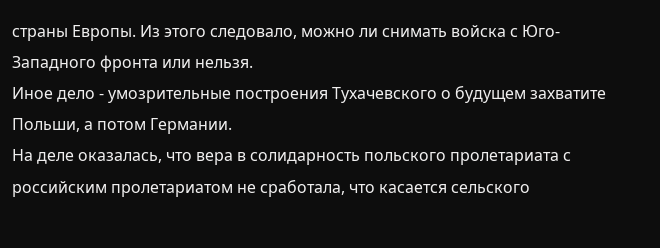страны Европы. Из этого следовало, можно ли снимать войска с Юго-Западного фронта или нельзя.
Иное дело - умозрительные построения Тухачевского о будущем захватите Польши, а потом Германии.
На деле оказалась, что вера в солидарность польского пролетариата с российским пролетариатом не сработала, что касается сельского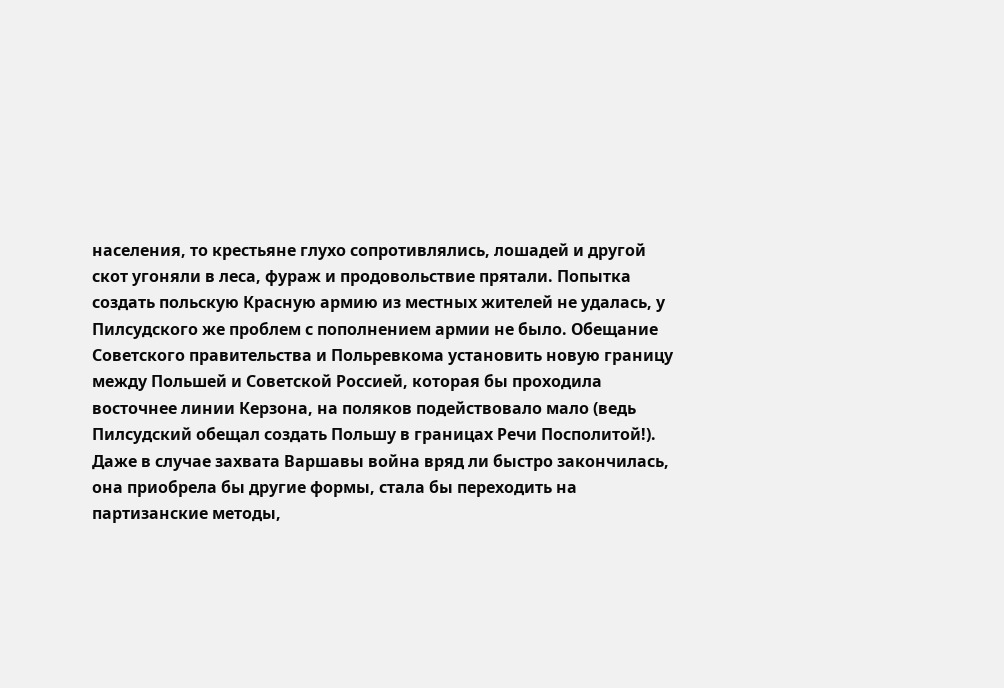населения, то крестьяне глухо сопротивлялись, лошадей и другой скот угоняли в леса, фураж и продовольствие прятали. Попытка создать польскую Красную армию из местных жителей не удалась, у Пилсудского же проблем с пополнением армии не было. Обещание Советского правительства и Польревкома установить новую границу между Польшей и Советской Россией, которая бы проходила восточнее линии Керзона, на поляков подействовало мало (ведь Пилсудский обещал создать Польшу в границах Речи Посполитой!). Даже в случае захвата Варшавы война вряд ли быстро закончилась, она приобрела бы другие формы, стала бы переходить на партизанские методы,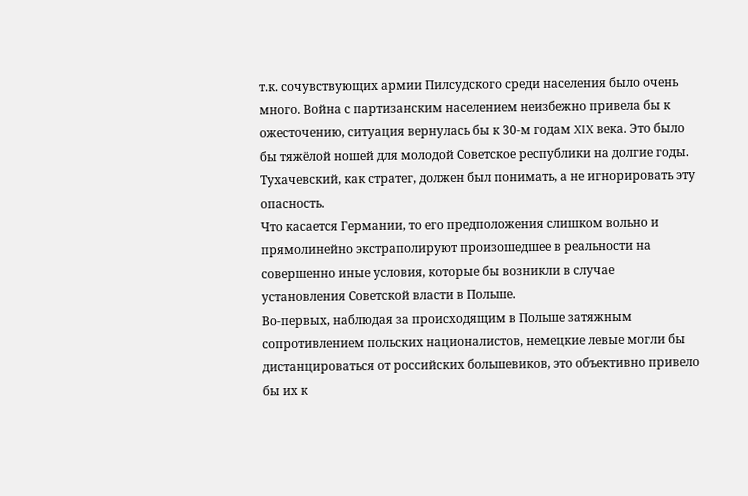т.к. сочувствующих армии Пилсудского среди населения было очень много. Война с партизанским населением неизбежно привела бы к ожесточению, ситуация вернулась бы к 30-м годам XIX века. Это было бы тяжёлой ношей для молодой Советское республики на долгие годы.
Тухачевский, как стратег, должен был понимать, а не игнорировать эту опасность.
Что касается Германии, то его предположения слишком вольно и прямолинейно экстраполируют произошедшее в реальности на совершенно иные условия, которые бы возникли в случае установления Советской власти в Польше.
Во-первых, наблюдая за происходящим в Польше затяжным сопротивлением польских националистов, немецкие левые могли бы дистанцироваться от российских большевиков, это объективно привело бы их к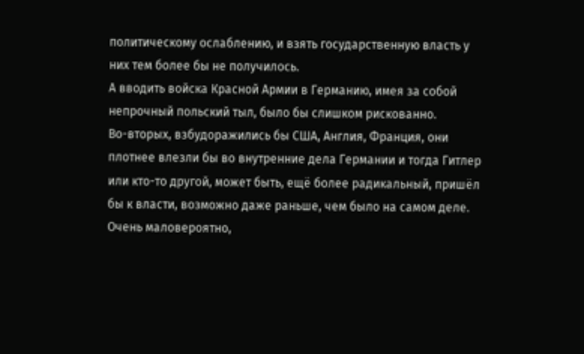политическому ослаблению, и взять государственную власть у них тем более бы не получилось.
А вводить войска Красной Армии в Германию, имея за собой непрочный польский тыл, было бы слишком рискованно.
Во-вторых, взбудоражились бы США, Англия, Франция, они плотнее влезли бы во внутренние дела Германии и тогда Гитлер или кто-то другой, может быть, ещё более радикальный, пришёл бы к власти, возможно даже раньше, чем было на самом деле.
Очень маловероятно,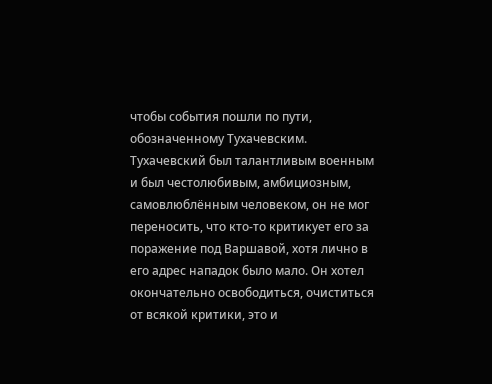чтобы события пошли по пути, обозначенному Тухачевским.
Тухачевский был талантливым военным и был честолюбивым, амбициозным, самовлюблённым человеком, он не мог переносить, что кто-то критикует его за поражение под Варшавой, хотя лично в его адрес нападок было мало. Он хотел окончательно освободиться, очиститься от всякой критики, это и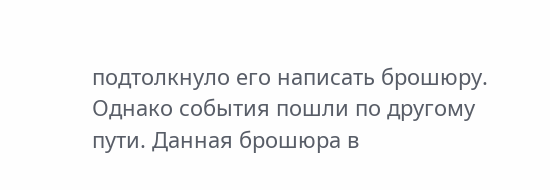подтолкнуло его написать брошюру.
Однако события пошли по другому пути. Данная брошюра в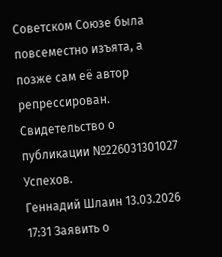Советском Союзе была повсеместно изъята, а позже сам её автор репрессирован.
Свидетельство о публикации №226031301027
Успехов.
Геннадий Шлаин 13.03.2026 17:31 Заявить о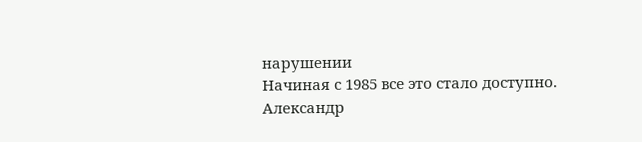нарушении
Начиная с 1985 все это стало доступно.
Александр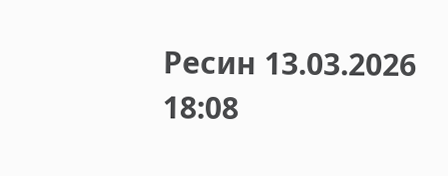Ресин 13.03.2026 18:08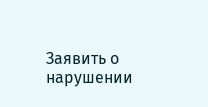Заявить о нарушении